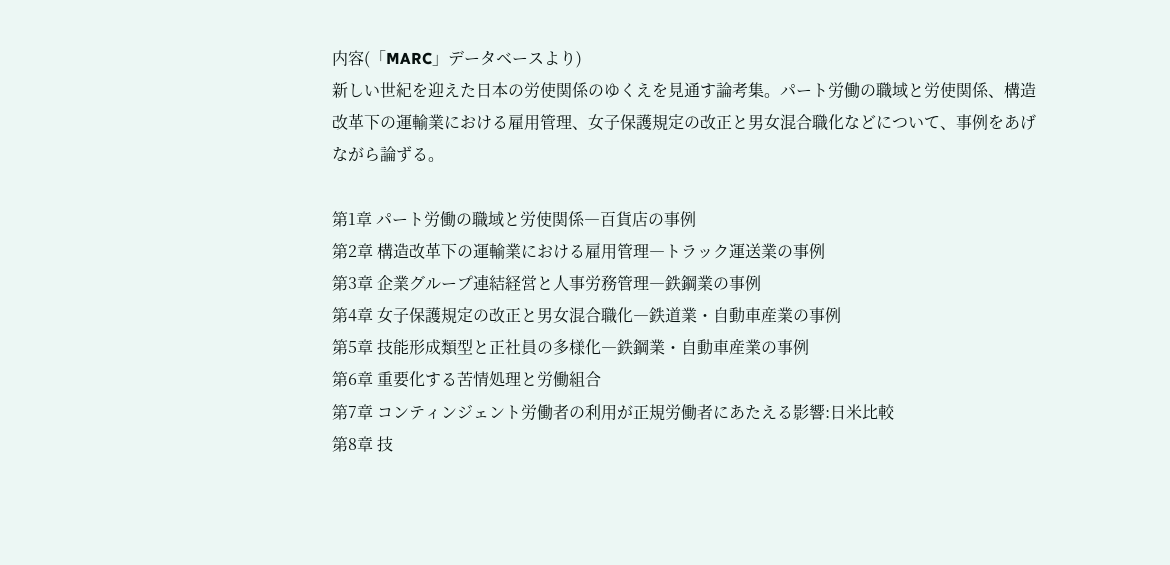内容(「MARC」データベースより)
新しい世紀を迎えた日本の労使関係のゆくえを見通す論考集。パート労働の職域と労使関係、構造改革下の運輸業における雇用管理、女子保護規定の改正と男女混合職化などについて、事例をあげながら論ずる。

第1章 パート労働の職域と労使関係―百貨店の事例
第2章 構造改革下の運輸業における雇用管理―トラック運送業の事例
第3章 企業グループ連結経営と人事労務管理―鉄鋼業の事例
第4章 女子保護規定の改正と男女混合職化―鉄道業・自動車産業の事例
第5章 技能形成類型と正社員の多様化―鉄鋼業・自動車産業の事例
第6章 重要化する苦情処理と労働組合
第7章 コンティンジェント労働者の利用が正規労働者にあたえる影響:日米比較
第8章 技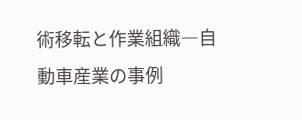術移転と作業組織―自動車産業の事例